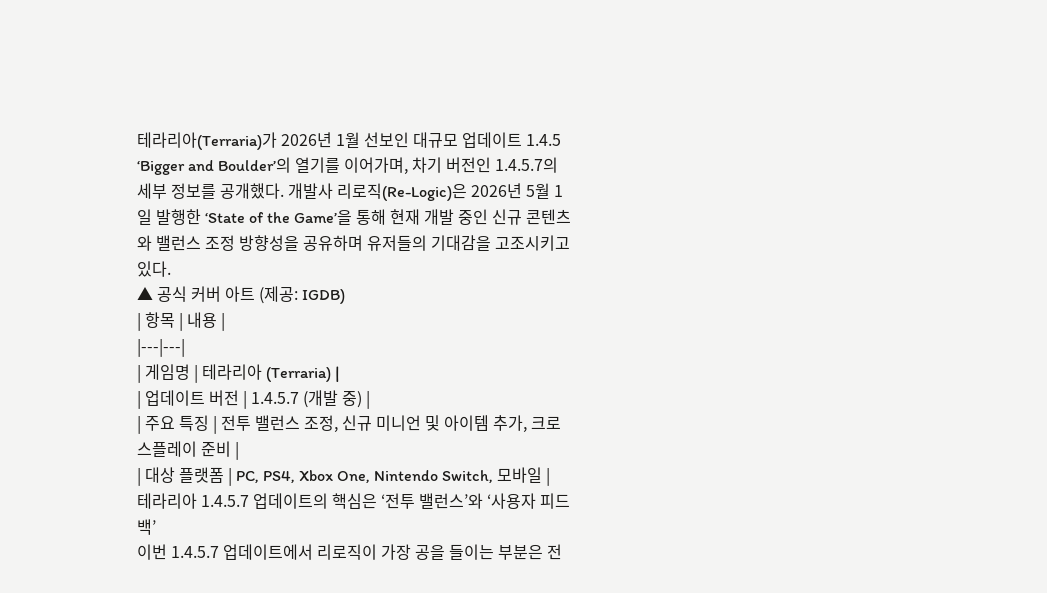테라리아(Terraria)가 2026년 1월 선보인 대규모 업데이트 1.4.5 ‘Bigger and Boulder’의 열기를 이어가며, 차기 버전인 1.4.5.7의 세부 정보를 공개했다. 개발사 리로직(Re-Logic)은 2026년 5월 1일 발행한 ‘State of the Game’을 통해 현재 개발 중인 신규 콘텐츠와 밸런스 조정 방향성을 공유하며 유저들의 기대감을 고조시키고 있다.
▲ 공식 커버 아트 (제공: IGDB)
| 항목 | 내용 |
|---|---|
| 게임명 | 테라리아 (Terraria) |
| 업데이트 버전 | 1.4.5.7 (개발 중) |
| 주요 특징 | 전투 밸런스 조정, 신규 미니언 및 아이템 추가, 크로스플레이 준비 |
| 대상 플랫폼 | PC, PS4, Xbox One, Nintendo Switch, 모바일 |
테라리아 1.4.5.7 업데이트의 핵심은 ‘전투 밸런스’와 ‘사용자 피드백’
이번 1.4.5.7 업데이트에서 리로직이 가장 공을 들이는 부분은 전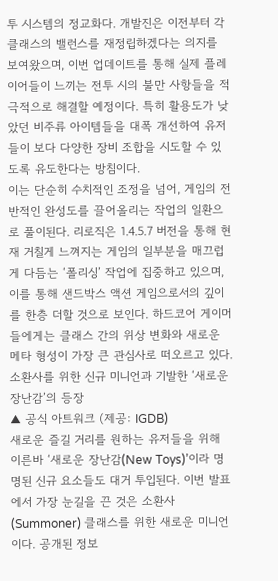투 시스템의 정교화다. 개발진은 이전부터 각 클래스의 밸런스를 재정립하겠다는 의지를 보여왔으며, 이번 업데이트를 통해 실제 플레이어들이 느끼는 전투 시의 불만 사항들을 적극적으로 해결할 예정이다. 특히 활용도가 낮았던 비주류 아이템들을 대폭 개선하여 유저들이 보다 다양한 장비 조합을 시도할 수 있도록 유도한다는 방침이다.
이는 단순히 수치적인 조정을 넘어, 게임의 전반적인 완성도를 끌어올리는 작업의 일환으로 풀이된다. 리로직은 1.4.5.7 버전을 통해 현재 거칠게 느껴지는 게임의 일부분을 매끄럽게 다듬는 ‘폴리싱’ 작업에 집중하고 있으며, 이를 통해 샌드박스 액션 게임으로서의 깊이를 한층 더할 것으로 보인다. 하드코어 게이머들에게는 클래스 간의 위상 변화와 새로운 메타 형성이 가장 큰 관심사로 떠오르고 있다.
소환사를 위한 신규 미니언과 기발한 ‘새로운 장난감’의 등장
▲ 공식 아트워크 (제공: IGDB)
새로운 즐길 거리를 원하는 유저들을 위해 이른바 ‘새로운 장난감(New Toys)’이라 명명된 신규 요소들도 대거 투입된다. 이번 발표에서 가장 눈길을 끈 것은 소환사(Summoner) 클래스를 위한 새로운 미니언이다. 공개된 정보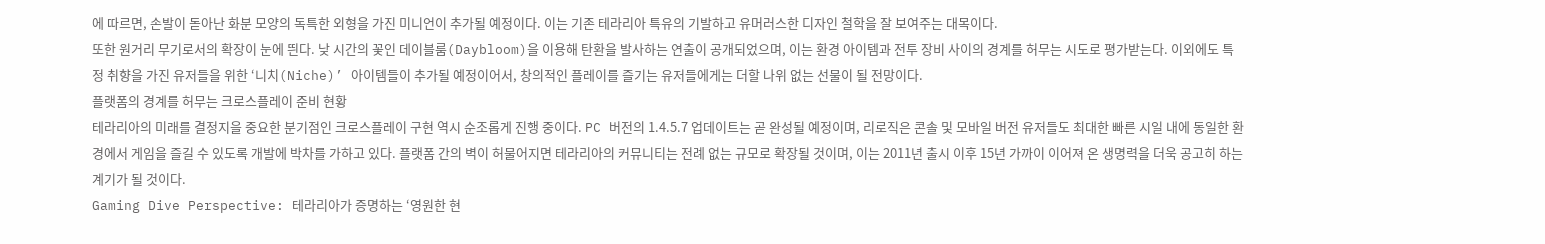에 따르면, 손발이 돋아난 화분 모양의 독특한 외형을 가진 미니언이 추가될 예정이다. 이는 기존 테라리아 특유의 기발하고 유머러스한 디자인 철학을 잘 보여주는 대목이다.
또한 원거리 무기로서의 확장이 눈에 띈다. 낮 시간의 꽃인 데이블룸(Daybloom)을 이용해 탄환을 발사하는 연출이 공개되었으며, 이는 환경 아이템과 전투 장비 사이의 경계를 허무는 시도로 평가받는다. 이외에도 특정 취향을 가진 유저들을 위한 ‘니치(Niche)’ 아이템들이 추가될 예정이어서, 창의적인 플레이를 즐기는 유저들에게는 더할 나위 없는 선물이 될 전망이다.
플랫폼의 경계를 허무는 크로스플레이 준비 현황
테라리아의 미래를 결정지을 중요한 분기점인 크로스플레이 구현 역시 순조롭게 진행 중이다. PC 버전의 1.4.5.7 업데이트는 곧 완성될 예정이며, 리로직은 콘솔 및 모바일 버전 유저들도 최대한 빠른 시일 내에 동일한 환경에서 게임을 즐길 수 있도록 개발에 박차를 가하고 있다. 플랫폼 간의 벽이 허물어지면 테라리아의 커뮤니티는 전례 없는 규모로 확장될 것이며, 이는 2011년 출시 이후 15년 가까이 이어져 온 생명력을 더욱 공고히 하는 계기가 될 것이다.
Gaming Dive Perspective: 테라리아가 증명하는 ‘영원한 현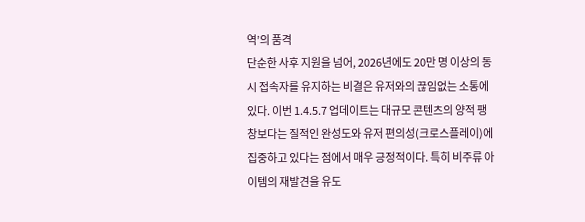역’의 품격
단순한 사후 지원을 넘어, 2026년에도 20만 명 이상의 동시 접속자를 유지하는 비결은 유저와의 끊임없는 소통에 있다. 이번 1.4.5.7 업데이트는 대규모 콘텐츠의 양적 팽창보다는 질적인 완성도와 유저 편의성(크로스플레이)에 집중하고 있다는 점에서 매우 긍정적이다. 특히 비주류 아이템의 재발견을 유도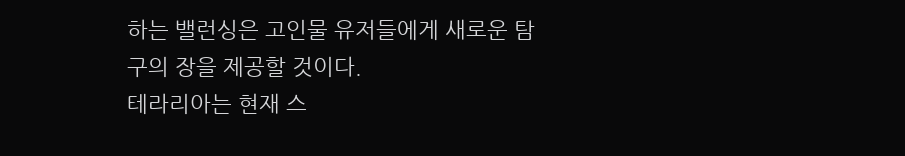하는 밸런싱은 고인물 유저들에게 새로운 탐구의 장을 제공할 것이다.
테라리아는 현재 스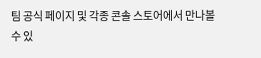팀 공식 페이지 및 각종 콘솔 스토어에서 만나볼 수 있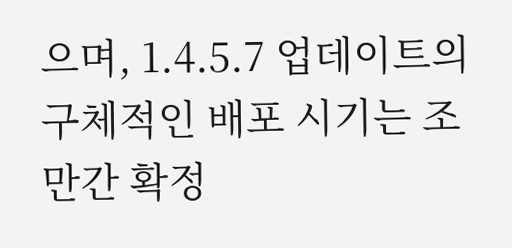으며, 1.4.5.7 업데이트의 구체적인 배포 시기는 조만간 확정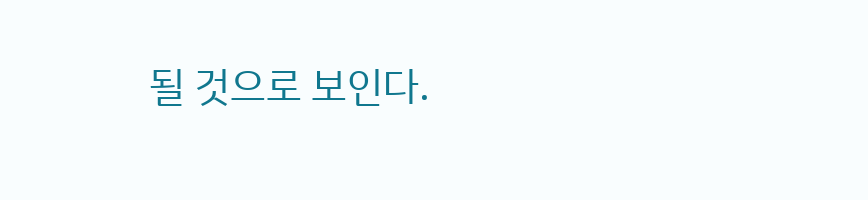될 것으로 보인다.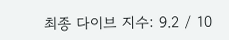최종 다이브 지수: 9.2 / 10